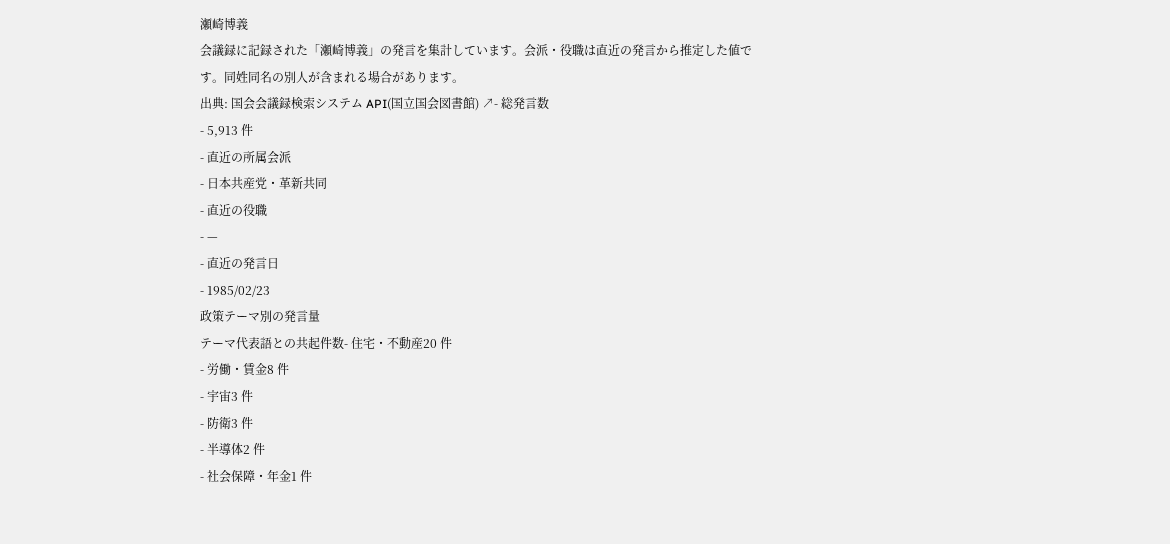瀬崎博義
会議録に記録された「瀬崎博義」の発言を集計しています。会派・役職は直近の発言から推定した値です。同姓同名の別人が含まれる場合があります。
出典: 国会会議録検索システム API(国立国会図書館) ↗- 総発言数
- 5,913 件
- 直近の所属会派
- 日本共産党・革新共同
- 直近の役職
- —
- 直近の発言日
- 1985/02/23
政策テーマ別の発言量
テーマ代表語との共起件数- 住宅・不動産20 件
- 労働・賃金8 件
- 宇宙3 件
- 防衛3 件
- 半導体2 件
- 社会保障・年金1 件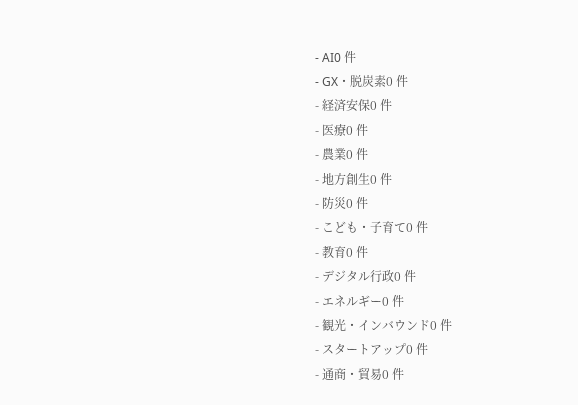- AI0 件
- GX・脱炭素0 件
- 経済安保0 件
- 医療0 件
- 農業0 件
- 地方創生0 件
- 防災0 件
- こども・子育て0 件
- 教育0 件
- デジタル行政0 件
- エネルギー0 件
- 観光・インバウンド0 件
- スタートアップ0 件
- 通商・貿易0 件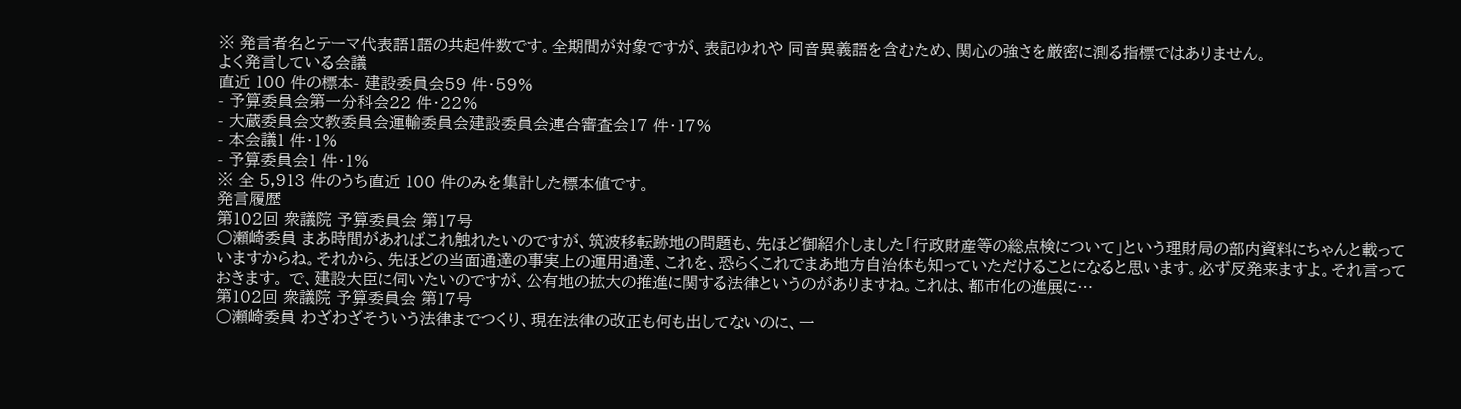※ 発言者名とテーマ代表語1語の共起件数です。全期間が対象ですが、表記ゆれや 同音異義語を含むため、関心の強さを厳密に測る指標ではありません。
よく発言している会議
直近 100 件の標本- 建設委員会59 件・59%
- 予算委員会第一分科会22 件・22%
- 大蔵委員会文教委員会運輸委員会建設委員会連合審査会17 件・17%
- 本会議1 件・1%
- 予算委員会1 件・1%
※ 全 5,913 件のうち直近 100 件のみを集計した標本値です。
発言履歴
第102回 衆議院 予算委員会 第17号
○瀬崎委員 まあ時間があればこれ触れたいのですが、筑波移転跡地の問題も、先ほど御紹介しました「行政財産等の総点検について」という理財局の部内資料にちゃんと載っていますからね。それから、先ほどの当面通達の事実上の運用通達、これを、恐らくこれでまあ地方自治体も知っていただけることになると思います。必ず反発来ますよ。それ言っておきます。 で、建設大臣に伺いたいのですが、公有地の拡大の推進に関する法律というのがありますね。これは、都市化の進展に…
第102回 衆議院 予算委員会 第17号
○瀬崎委員 わざわざそういう法律までつくり、現在法律の改正も何も出してないのに、一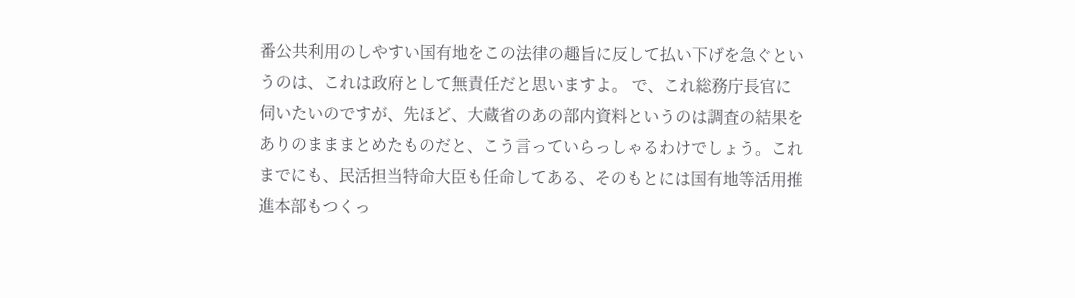番公共利用のしやすい国有地をこの法律の趣旨に反して払い下げを急ぐというのは、これは政府として無責任だと思いますよ。 で、これ総務庁長官に伺いたいのですが、先ほど、大蔵省のあの部内資料というのは調査の結果をありのまままとめたものだと、こう言っていらっしゃるわけでしょう。これまでにも、民活担当特命大臣も任命してある、そのもとには国有地等活用推進本部もつくっ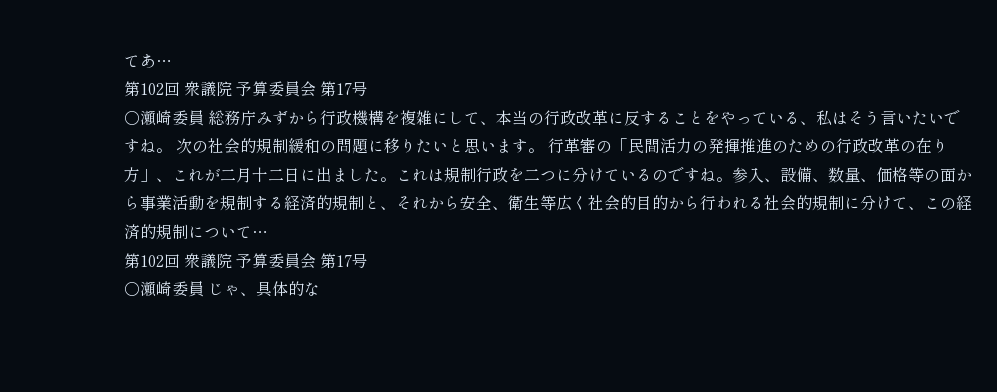てあ…
第102回 衆議院 予算委員会 第17号
○瀬崎委員 総務庁みずから行政機構を複雑にして、本当の行政改革に反することをやっている、私はそう言いたいですね。 次の社会的規制緩和の問題に移りたいと思います。 行革審の「民間活力の発揮推進のための行政改革の在り方」、これが二月十二日に出ました。これは規制行政を二つに分けているのですね。参入、設備、数量、価格等の面から事業活動を規制する経済的規制と、それから安全、衛生等広く社会的目的から行われる社会的規制に分けて、この経済的規制について…
第102回 衆議院 予算委員会 第17号
○瀬崎委員 じゃ、具体的な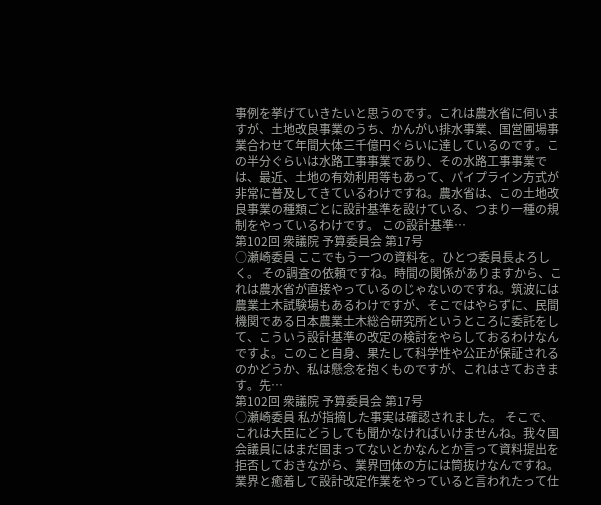事例を挙げていきたいと思うのです。これは農水省に伺いますが、土地改良事業のうち、かんがい排水事業、国営圃場事業合わせて年間大体三千億円ぐらいに達しているのです。この半分ぐらいは水路工事事業であり、その水路工事事業では、最近、土地の有効利用等もあって、パイプライン方式が非常に普及してきているわけですね。農水省は、この土地改良事業の種類ごとに設計基準を設けている、つまり一種の規制をやっているわけです。 この設計基準…
第102回 衆議院 予算委員会 第17号
○瀬崎委員 ここでもう一つの資料を。ひとつ委員長よろしく。 その調査の依頼ですね。時間の関係がありますから、これは農水省が直接やっているのじゃないのですね。筑波には農業土木試験場もあるわけですが、そこではやらずに、民間機関である日本農業土木総合研究所というところに委託をして、こういう設計基準の改定の検討をやらしておるわけなんですよ。このこと自身、果たして科学性や公正が保証されるのかどうか、私は懸念を抱くものですが、これはさておきます。先…
第102回 衆議院 予算委員会 第17号
○瀬崎委員 私が指摘した事実は確認されました。 そこで、これは大臣にどうしても聞かなければいけませんね。我々国会議員にはまだ固まってないとかなんとか言って資料提出を拒否しておきながら、業界団体の方には筒抜けなんですね。業界と癒着して設計改定作業をやっていると言われたって仕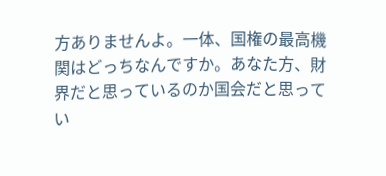方ありませんよ。一体、国権の最高機関はどっちなんですか。あなた方、財界だと思っているのか国会だと思ってい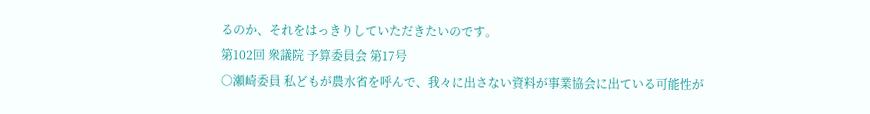るのか、それをはっきりしていただきたいのです。
第102回 衆議院 予算委員会 第17号
○瀬崎委員 私どもが農水省を呼んで、我々に出さない資料が事業協会に出ている可能性が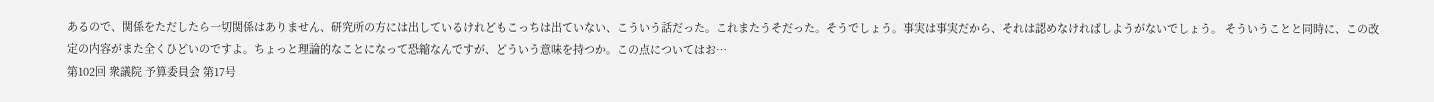あるので、関係をただしたら一切関係はありません、研究所の方には出しているけれどもこっちは出ていない、こういう話だった。これまたうそだった。そうでしょう。事実は事実だから、それは認めなければしようがないでしょう。 そういうことと同時に、この改定の内容がまた全くひどいのですよ。ちょっと理論的なことになって恐縮なんですが、どういう意味を持つか。この点についてはお…
第102回 衆議院 予算委員会 第17号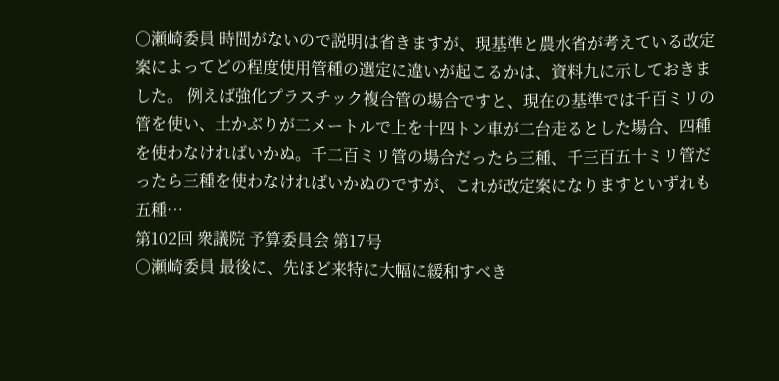○瀬崎委員 時間がないので説明は省きますが、現基準と農水省が考えている改定案によってどの程度使用管種の選定に違いが起こるかは、資料九に示しておきました。 例えば強化プラスチック複合管の場合ですと、現在の基準では千百ミリの管を使い、土かぶりが二メートルで上を十四トン車が二台走るとした場合、四種を使わなければいかぬ。千二百ミリ管の場合だったら三種、千三百五十ミリ管だったら三種を使わなければいかぬのですが、これが改定案になりますといずれも五種…
第102回 衆議院 予算委員会 第17号
○瀬崎委員 最後に、先ほど来特に大幅に緩和すべき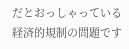だとおっしゃっている経済的規制の問題です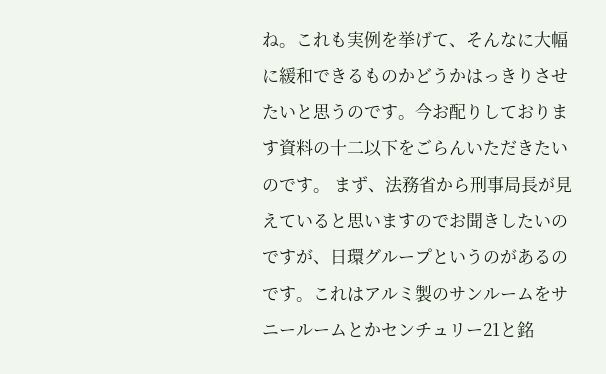ね。これも実例を挙げて、そんなに大幅に緩和できるものかどうかはっきりさせたいと思うのです。今お配りしております資料の十二以下をごらんいただきたいのです。 まず、法務省から刑事局長が見えていると思いますのでお聞きしたいのですが、日環グループというのがあるのです。これはアルミ製のサンルームをサニールームとかセンチュリー21と銘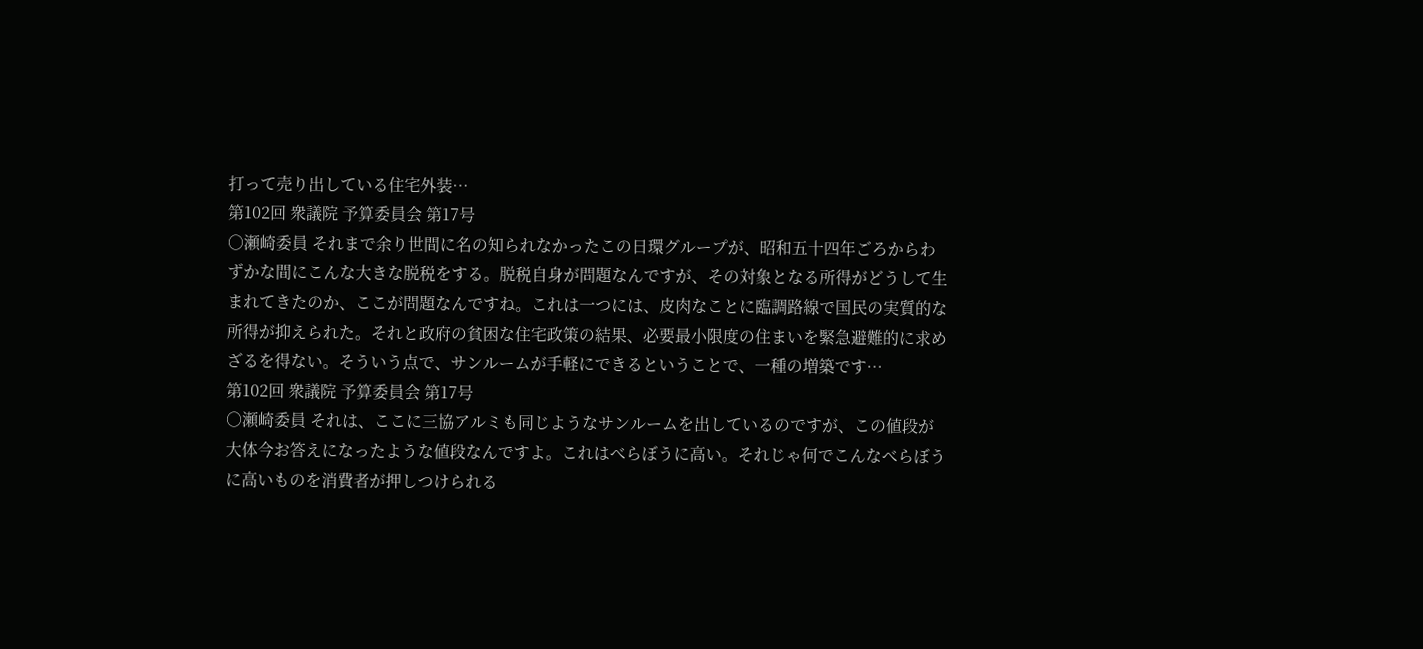打って売り出している住宅外装…
第102回 衆議院 予算委員会 第17号
○瀬崎委員 それまで余り世間に名の知られなかったこの日環グループが、昭和五十四年ごろからわずかな間にこんな大きな脱税をする。脱税自身が問題なんですが、その対象となる所得がどうして生まれてきたのか、ここが問題なんですね。これは一つには、皮肉なことに臨調路線で国民の実質的な所得が抑えられた。それと政府の貧困な住宅政策の結果、必要最小限度の住まいを緊急避難的に求めざるを得ない。そういう点で、サンルームが手軽にできるということで、一種の増築です…
第102回 衆議院 予算委員会 第17号
○瀬崎委員 それは、ここに三協アルミも同じようなサンルームを出しているのですが、この値段が大体今お答えになったような値段なんですよ。これはべらぼうに高い。それじゃ何でこんなべらぼうに高いものを消費者が押しつけられる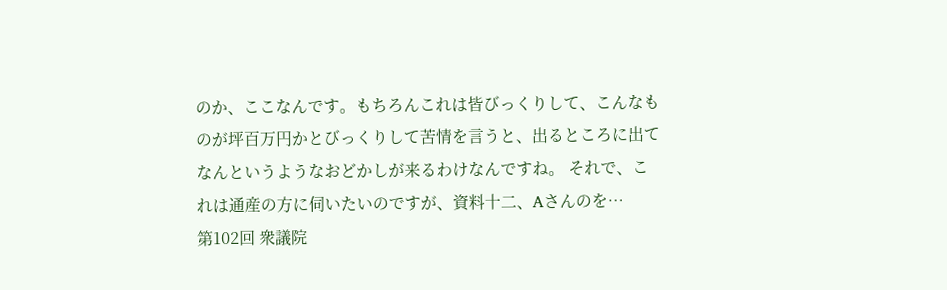のか、ここなんです。もちろんこれは皆びっくりして、こんなものが坪百万円かとびっくりして苦情を言うと、出るところに出てなんというようなおどかしが来るわけなんですね。 それで、これは通産の方に伺いたいのですが、資料十二、Aさんのを…
第102回 衆議院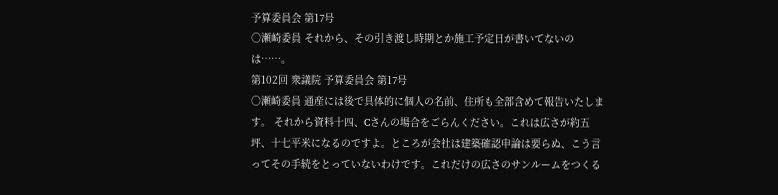予算委員会 第17号
○瀬崎委員 それから、その引き渡し時期とか施工予定日が書いてないのは……。
第102回 衆議院 予算委員会 第17号
○瀬崎委員 通産には後で具体的に個人の名前、住所も全部含めて報告いたします。 それから資料十四、Cさんの場合をごらんください。これは広さが約五坪、十七平米になるのですよ。ところが会社は建築確認申論は要らぬ、こう言ってその手続をとっていないわけです。これだけの広さのサンルームをつくる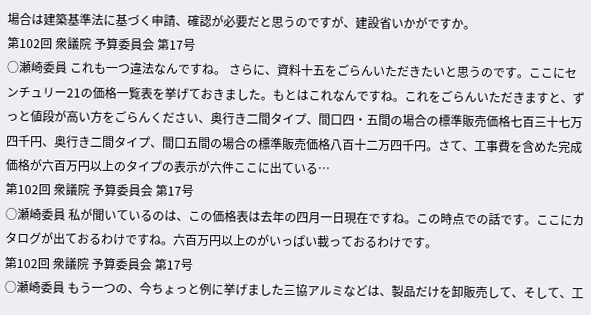場合は建築基準法に基づく申請、確認が必要だと思うのですが、建設省いかがですか。
第102回 衆議院 予算委員会 第17号
○瀬崎委員 これも一つ違法なんですね。 さらに、資料十五をごらんいただきたいと思うのです。ここにセンチュリー21の価格一覧表を挙げておきました。もとはこれなんですね。これをごらんいただきますと、ずっと値段が高い方をごらんください、奥行き二間タイプ、間口四・五間の場合の標準販売価格七百三十七万四千円、奥行き二間タイプ、間口五間の場合の標準販売価格八百十二万四千円。さて、工事費を含めた完成価格が六百万円以上のタイプの表示が六件ここに出ている…
第102回 衆議院 予算委員会 第17号
○瀬崎委員 私が聞いているのは、この価格表は去年の四月一日現在ですね。この時点での話です。ここにカタログが出ておるわけですね。六百万円以上のがいっぱい載っておるわけです。
第102回 衆議院 予算委員会 第17号
○瀬崎委員 もう一つの、今ちょっと例に挙げました三協アルミなどは、製品だけを卸販売して、そして、工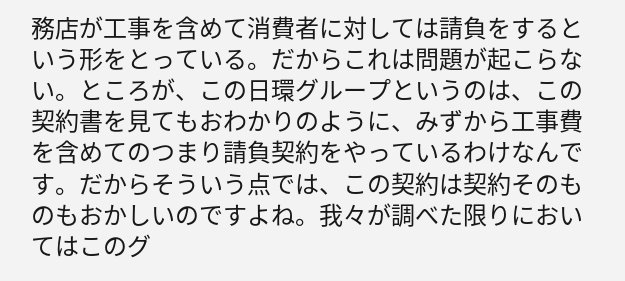務店が工事を含めて消費者に対しては請負をするという形をとっている。だからこれは問題が起こらない。ところが、この日環グループというのは、この契約書を見てもおわかりのように、みずから工事費を含めてのつまり請負契約をやっているわけなんです。だからそういう点では、この契約は契約そのものもおかしいのですよね。我々が調べた限りにおいてはこのグ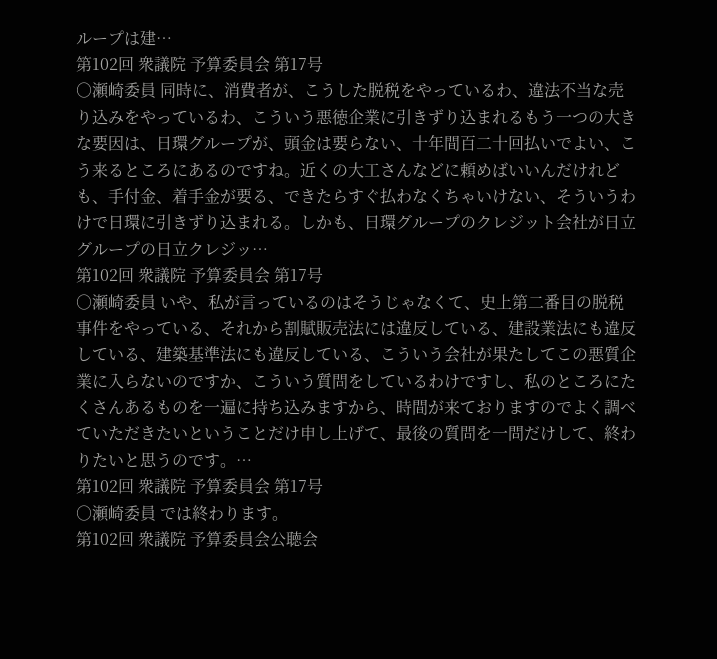ループは建…
第102回 衆議院 予算委員会 第17号
○瀬崎委員 同時に、消費者が、こうした脱税をやっているわ、違法不当な売り込みをやっているわ、こういう悪徳企業に引きずり込まれるもう一つの大きな要因は、日環グループが、頭金は要らない、十年間百二十回払いでよい、こう来るところにあるのですね。近くの大工さんなどに頼めばいいんだけれども、手付金、着手金が要る、できたらすぐ払わなくちゃいけない、そういうわけで日環に引きずり込まれる。しかも、日環グループのクレジット会社が日立グループの日立クレジッ…
第102回 衆議院 予算委員会 第17号
○瀬崎委員 いや、私が言っているのはそうじゃなくて、史上第二番目の脱税事件をやっている、それから割賦販売法には違反している、建設業法にも違反している、建築基準法にも違反している、こういう会社が果たしてこの悪質企業に入らないのですか、こういう質問をしているわけですし、私のところにたくさんあるものを一遍に持ち込みますから、時間が来ておりますのでよく調べていただきたいということだけ申し上げて、最後の質問を一問だけして、終わりたいと思うのです。…
第102回 衆議院 予算委員会 第17号
○瀬崎委員 では終わります。
第102回 衆議院 予算委員会公聴会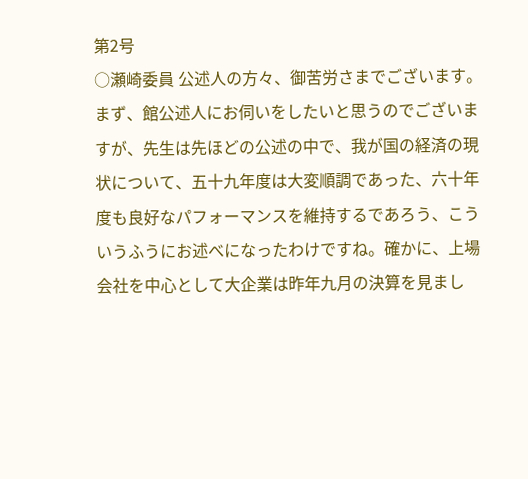第2号
○瀬崎委員 公述人の方々、御苦労さまでございます。 まず、館公述人にお伺いをしたいと思うのでございますが、先生は先ほどの公述の中で、我が国の経済の現状について、五十九年度は大変順調であった、六十年度も良好なパフォーマンスを維持するであろう、こういうふうにお述べになったわけですね。確かに、上場会社を中心として大企業は昨年九月の決算を見まし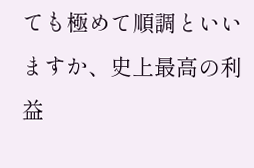ても極めて順調といいますか、史上最高の利益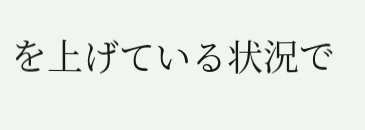を上げている状況で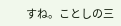すね。ことしの三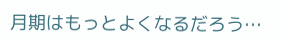月期はもっとよくなるだろう…